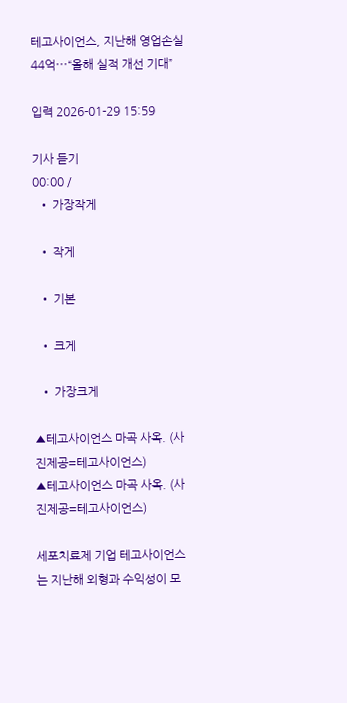테고사이언스, 지난해 영업손실 44억⋯“올해 실적 개선 기대”

입력 2026-01-29 15:59

기사 듣기
00:00 /
  • 가장작게

  • 작게

  • 기본

  • 크게

  • 가장크게

▲테고사이언스 마곡 사옥. (사진제공=테고사이언스)
▲테고사이언스 마곡 사옥. (사진제공=테고사이언스)

세포치료제 기업 테고사이언스는 지난해 외형과 수익성이 모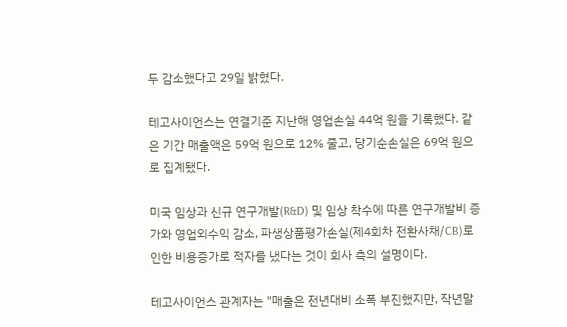두 감소했다고 29일 밝혔다.

테고사이언스는 연결기준 지난해 영업손실 44억 원을 기록했다. 같은 기간 매출액은 59억 원으로 12% 줄고, 당기순손실은 69억 원으로 집계됐다.

미국 임상과 신규 연구개발(R&D) 및 임상 착수에 따른 연구개발비 증가와 영업외수익 감소, 파생상품평가손실(제4회차 전환사채/CB)로 인한 비용증가로 적자를 냈다는 것이 회사 측의 설명이다.

테고사이언스 관계자는 "매출은 전년대비 소폭 부진했지만, 작년말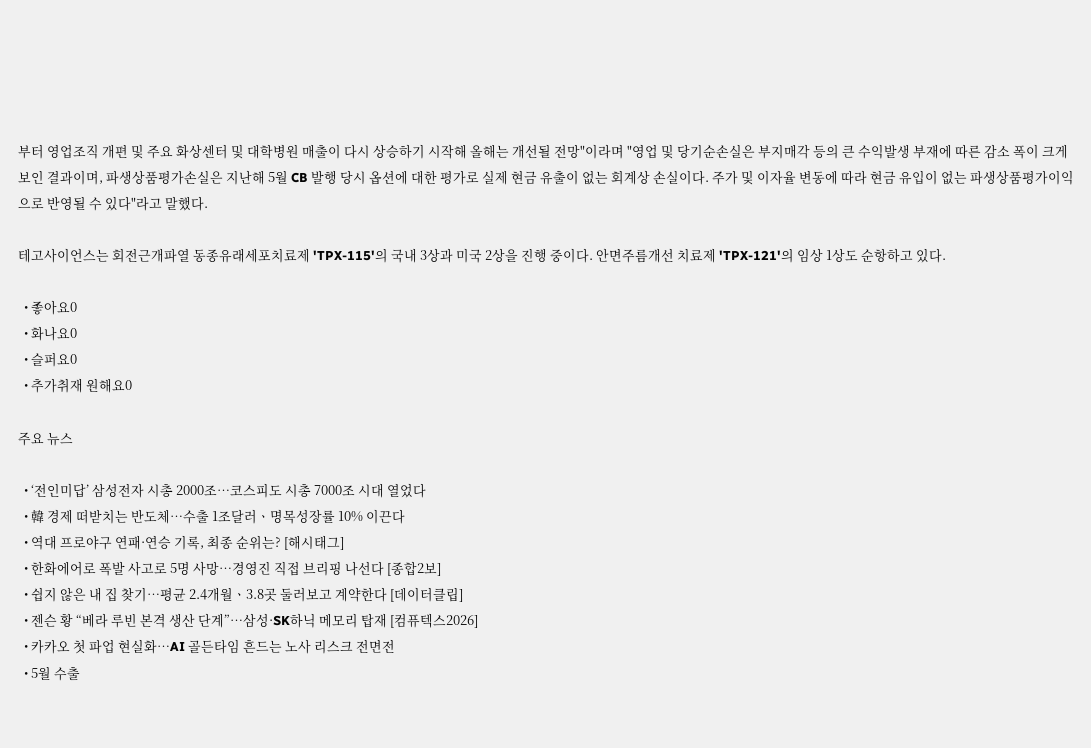부터 영업조직 개편 및 주요 화상센터 및 대학병원 매출이 다시 상승하기 시작해 올해는 개선될 전망"이라며 "영업 및 당기순손실은 부지매각 등의 큰 수익발생 부재에 따른 감소 폭이 크게 보인 결과이며, 파생상품평가손실은 지난해 5월 CB 발행 당시 옵션에 대한 평가로 실제 현금 유출이 없는 회계상 손실이다. 주가 및 이자율 변동에 따라 현금 유입이 없는 파생상품평가이익으로 반영될 수 있다"라고 말했다.

테고사이언스는 회전근개파열 동종유래세포치료제 'TPX-115'의 국내 3상과 미국 2상을 진행 중이다. 안면주름개선 치료제 'TPX-121'의 임상 1상도 순항하고 있다.

  • 좋아요0
  • 화나요0
  • 슬퍼요0
  • 추가취재 원해요0

주요 뉴스

  • ‘전인미답’ 삼성전자 시총 2000조…코스피도 시총 7000조 시대 열었다
  • 韓 경제 떠받치는 반도체⋯수출 1조달러ㆍ명목성장률 10% 이끈다
  • 역대 프로야구 연패·연승 기록, 최종 순위는? [해시태그]
  • 한화에어로 폭발 사고로 5명 사망…경영진 직접 브리핑 나선다 [종합2보]
  • 쉽지 않은 내 집 찾기…평균 2.4개월ㆍ3.8곳 둘러보고 계약한다 [데이터클립]
  • 젠슨 황 “베라 루빈 본격 생산 단계”…삼성·SK하닉 메모리 탑재 [컴퓨텍스2026]
  • 카카오 첫 파업 현실화⋯AI 골든타임 흔드는 노사 리스크 전면전
  • 5월 수출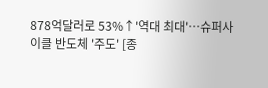878억달러로 53%↑'역대 최대'⋯슈퍼사이클 반도체 '주도' [종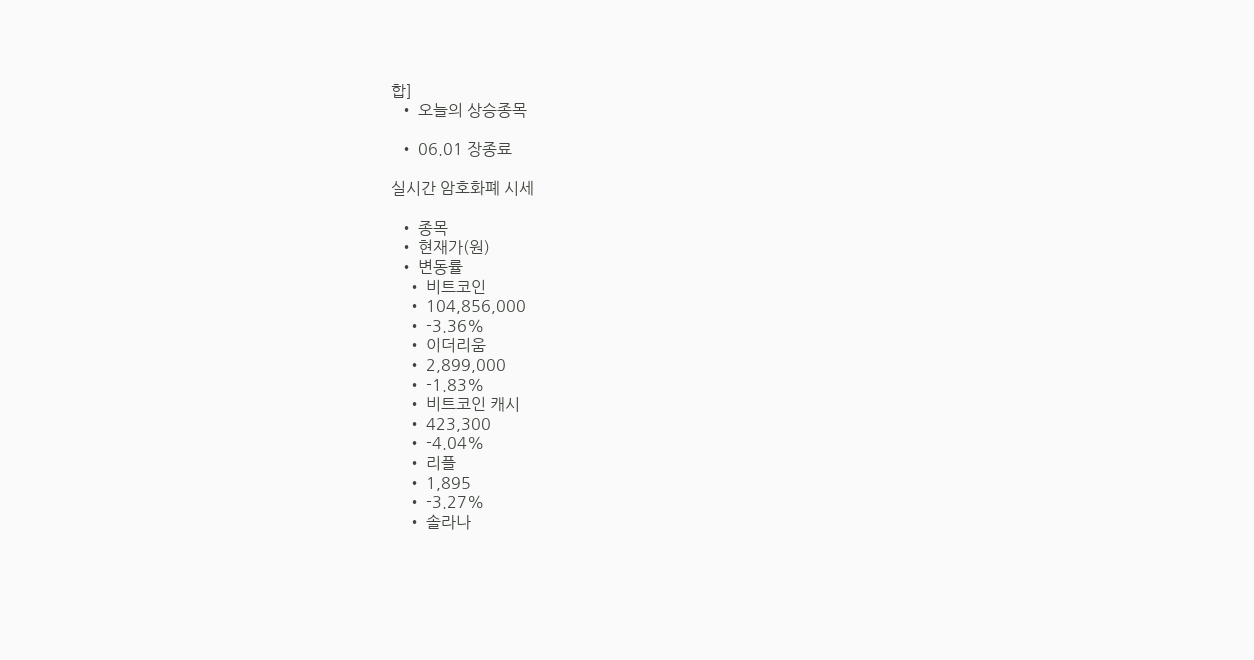합]
  • 오늘의 상승종목

  • 06.01 장종료

실시간 암호화폐 시세

  • 종목
  • 현재가(원)
  • 변동률
    • 비트코인
    • 104,856,000
    • -3.36%
    • 이더리움
    • 2,899,000
    • -1.83%
    • 비트코인 캐시
    • 423,300
    • -4.04%
    • 리플
    • 1,895
    • -3.27%
    • 솔라나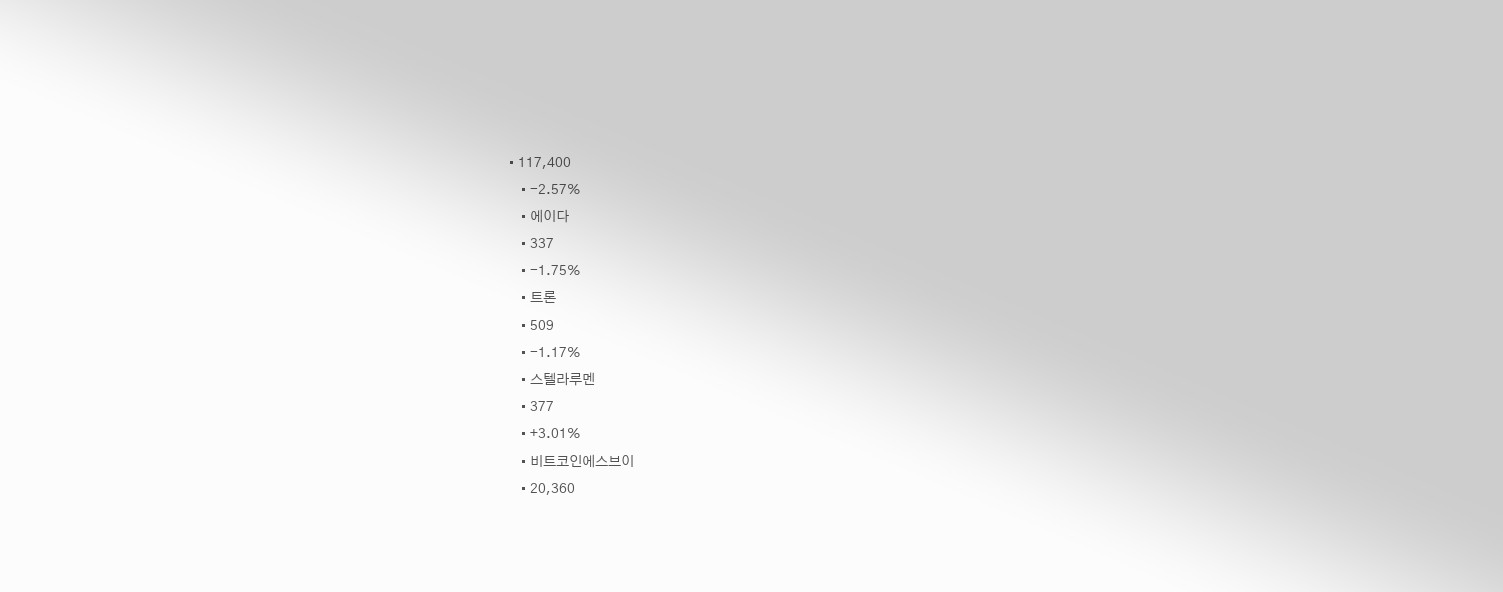• 117,400
    • -2.57%
    • 에이다
    • 337
    • -1.75%
    • 트론
    • 509
    • -1.17%
    • 스텔라루멘
    • 377
    • +3.01%
    • 비트코인에스브이
    • 20,360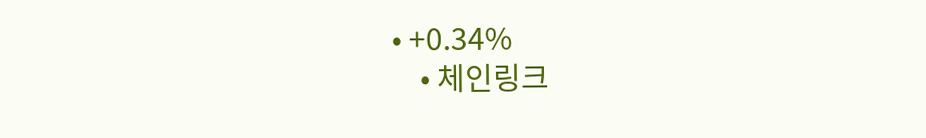• +0.34%
    • 체인링크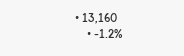• 13,160
    • -1.2%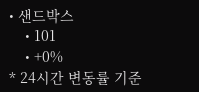• 샌드박스
    • 101
    • +0%
* 24시간 변동률 기준